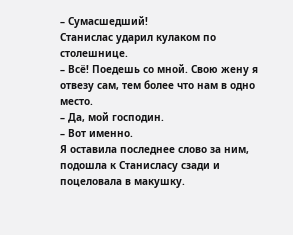– Сумасшедший!
Станислас ударил кулаком по столешнице.
– Всё! Поедешь со мной. Свою жену я отвезу сам, тем более что нам в одно место.
– Да, мой господин.
– Вот именно.
Я оставила последнее слово за ним, подошла к Станисласу сзади и поцеловала в макушку.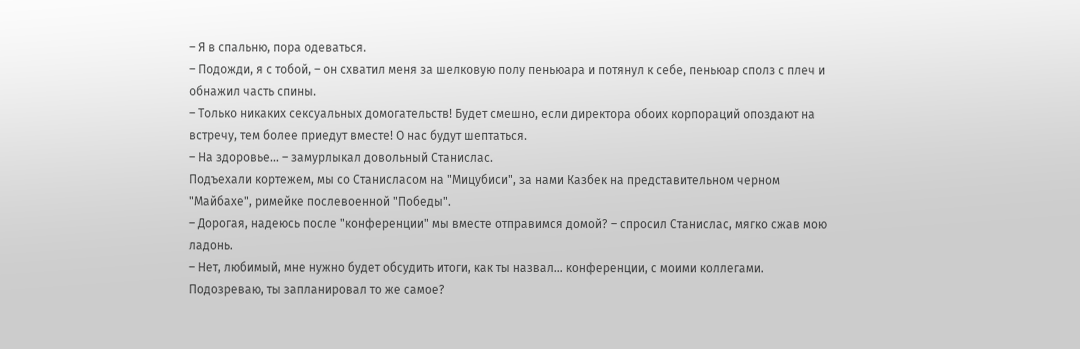– Я в спальню, пора одеваться.
– Подожди, я с тобой, – он схватил меня за шелковую полу пеньюара и потянул к себе, пеньюар сполз с плеч и обнажил часть спины.
– Только никаких сексуальных домогательств! Будет смешно, если директора обоих корпораций опоздают на встречу, тем более приедут вместе! О нас будут шептаться.
– На здоровье… – замурлыкал довольный Станислас.
Подъехали кортежем, мы со Станисласом на "Мицубиси", за нами Казбек на представительном черном "Майбахе", римейке послевоенной "Победы".
– Дорогая, надеюсь после "конференции" мы вместе отправимся домой? – спросил Станислас, мягко сжав мою ладонь.
– Нет, любимый, мне нужно будет обсудить итоги, как ты назвал… конференции, с моими коллегами. Подозреваю, ты запланировал то же самое?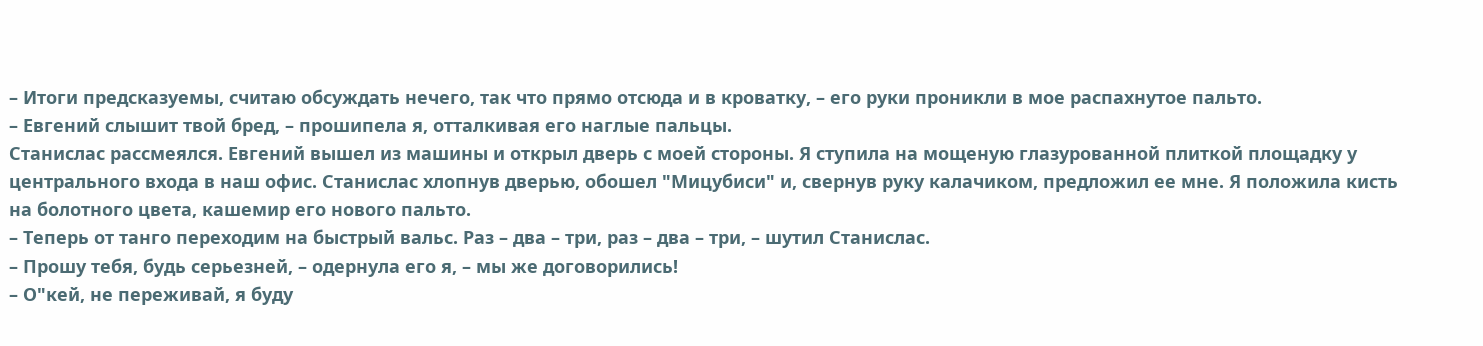– Итоги предсказуемы, считаю обсуждать нечего, так что прямо отсюда и в кроватку, – его руки проникли в мое распахнутое пальто.
– Евгений слышит твой бред, – прошипела я, отталкивая его наглые пальцы.
Станислас рассмеялся. Евгений вышел из машины и открыл дверь с моей стороны. Я ступила на мощеную глазурованной плиткой площадку у центрального входа в наш офис. Станислас хлопнув дверью, обошел "Мицубиси" и, свернув руку калачиком, предложил ее мне. Я положила кисть на болотного цвета, кашемир его нового пальто.
– Теперь от танго переходим на быстрый вальс. Раз – два – три, раз – два – три, – шутил Станислас.
– Прошу тебя, будь серьезней, – одернула его я, – мы же договорились!
– О"кей, не переживай, я буду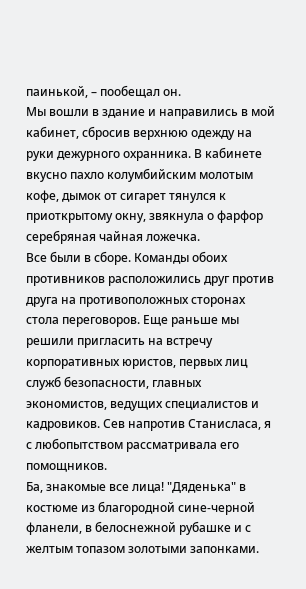паинькой, – пообещал он.
Мы вошли в здание и направились в мой кабинет, сбросив верхнюю одежду на руки дежурного охранника. В кабинете вкусно пахло колумбийским молотым кофе, дымок от сигарет тянулся к приоткрытому окну, звякнула о фарфор серебряная чайная ложечка.
Все были в сборе. Команды обоих противников расположились друг против друга на противоположных сторонах стола переговоров. Еще раньше мы решили пригласить на встречу корпоративных юристов, первых лиц служб безопасности, главных экономистов, ведущих специалистов и кадровиков. Сев напротив Станисласа, я с любопытством рассматривала его помощников.
Ба, знакомые все лица! "Дяденька" в костюме из благородной сине-черной фланели, в белоснежной рубашке и с желтым топазом золотыми запонками.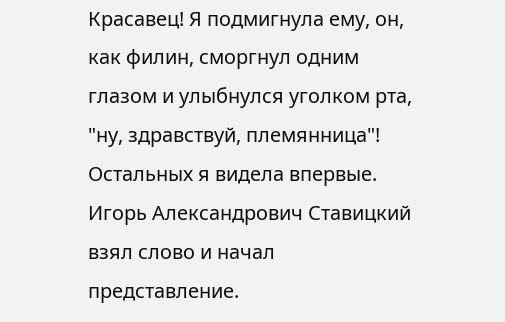Красавец! Я подмигнула ему, он, как филин, сморгнул одним глазом и улыбнулся уголком рта, "ну, здравствуй, племянница"! Остальных я видела впервые. Игорь Александрович Ставицкий взял слово и начал представление.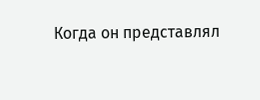Когда он представлял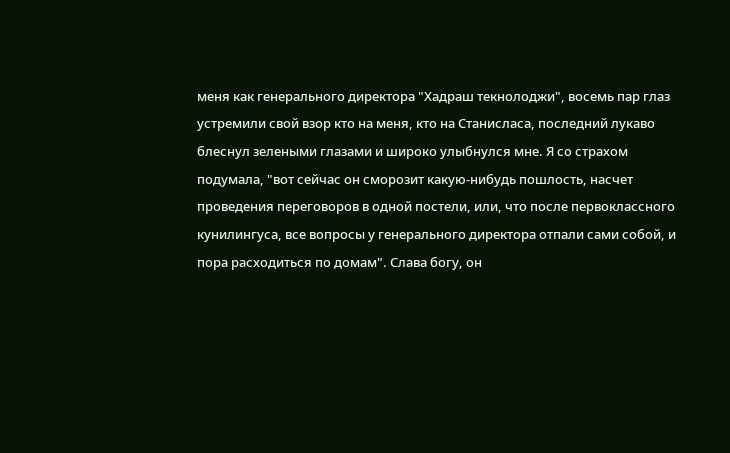меня как генерального директора "Хадраш текнолоджи", восемь пар глаз устремили свой взор кто на меня, кто на Станисласа, последний лукаво блеснул зелеными глазами и широко улыбнулся мне. Я со страхом подумала, "вот сейчас он сморозит какую-нибудь пошлость, насчет проведения переговоров в одной постели, или, что после первоклассного кунилингуса, все вопросы у генерального директора отпали сами собой, и пора расходиться по домам". Слава богу, он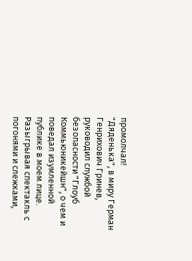промолчал!
"Дяденька", в миру Герман Генрихович Гринев, руководил службой безопасности "Глоуб Коммьюникейшн", о чем и поведал изумленной публике в моем лице. Разыгрывая спектакль с погонями и слежками,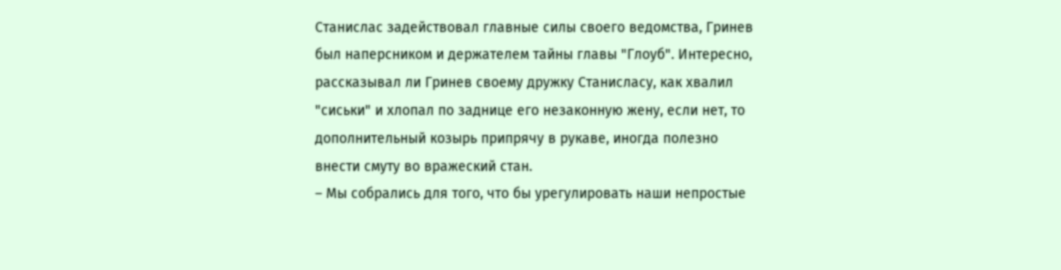Станислас задействовал главные силы своего ведомства, Гринев был наперсником и держателем тайны главы "Глоуб". Интересно, рассказывал ли Гринев своему дружку Станисласу, как хвалил "сиськи" и хлопал по заднице его незаконную жену, если нет, то дополнительный козырь припрячу в рукаве, иногда полезно внести смуту во вражеский стан.
– Мы собрались для того, что бы урегулировать наши непростые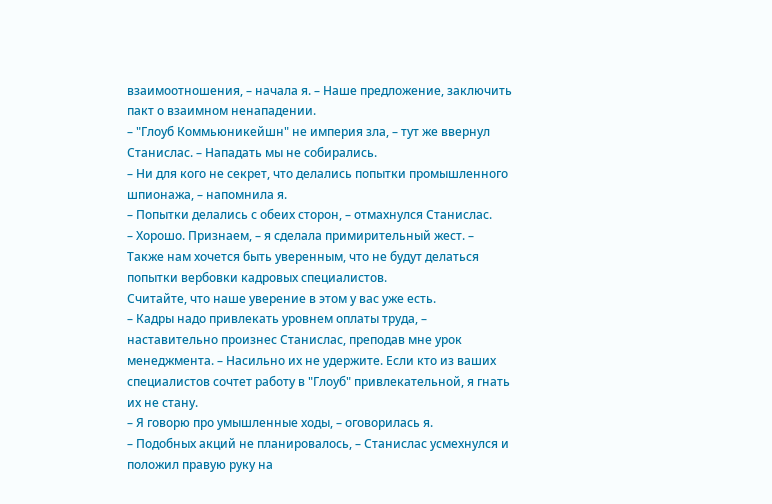взаимоотношения, – начала я. – Наше предложение, заключить пакт о взаимном ненападении.
– "Глоуб Коммьюникейшн" не империя зла, – тут же ввернул Станислас. – Нападать мы не собирались.
– Ни для кого не секрет, что делались попытки промышленного шпионажа, – напомнила я.
– Попытки делались с обеих сторон, – отмахнулся Станислас.
– Хорошо. Признаем, – я сделала примирительный жест. – Также нам хочется быть уверенным, что не будут делаться попытки вербовки кадровых специалистов.
Считайте, что наше уверение в этом у вас уже есть.
– Кадры надо привлекать уровнем оплаты труда, – наставительно произнес Станислас, преподав мне урок менеджмента. – Насильно их не удержите. Если кто из ваших специалистов сочтет работу в "Глоуб" привлекательной, я гнать их не стану.
– Я говорю про умышленные ходы, – оговорилась я.
– Подобных акций не планировалось, – Станислас усмехнулся и положил правую руку на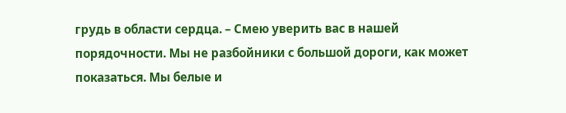грудь в области сердца. – Смею уверить вас в нашей порядочности. Мы не разбойники с большой дороги, как может показаться. Мы белые и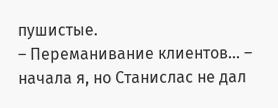пушистые.
– Переманивание клиентов… – начала я, но Станислас не дал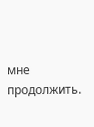мне продолжить.